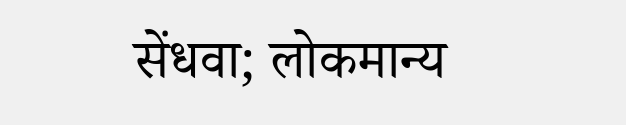सेंधवा; लोकमान्य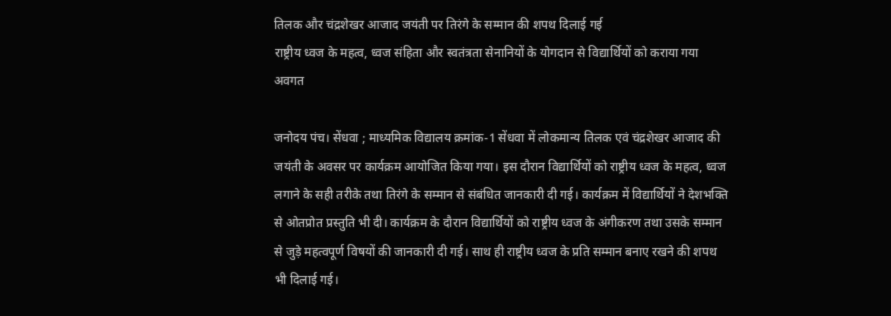तिलक और चंद्रशेखर आजाद जयंती पर तिरंगे के सम्मान की शपथ दिलाई गई
राष्ट्रीय ध्वज के महत्व, ध्वज संहिता और स्वतंत्रता सेनानियों के योगदान से विद्यार्थियों को कराया गया अवगत

जनोदय पंच। सेंधवा ; माध्यमिक विद्यालय क्रमांक-1 सेंधवा में लोकमान्य तिलक एवं चंद्रशेखर आजाद की जयंती के अवसर पर कार्यक्रम आयोजित किया गया। इस दौरान विद्यार्थियों को राष्ट्रीय ध्वज के महत्व, ध्वज लगाने के सही तरीके तथा तिरंगे के सम्मान से संबंधित जानकारी दी गई। कार्यक्रम में विद्यार्थियों ने देशभक्ति से ओतप्रोत प्रस्तुति भी दी। कार्यक्रम के दौरान विद्यार्थियों को राष्ट्रीय ध्वज के अंगीकरण तथा उसके सम्मान से जुड़े महत्वपूर्ण विषयों की जानकारी दी गई। साथ ही राष्ट्रीय ध्वज के प्रति सम्मान बनाए रखने की शपथ भी दिलाई गई।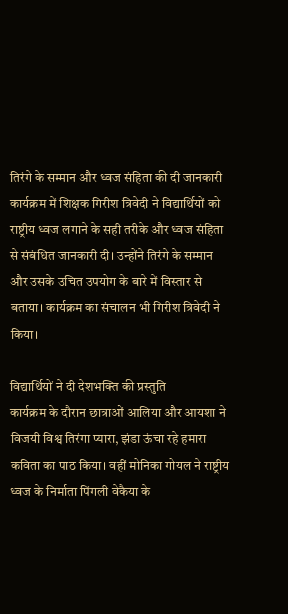तिरंगे के सम्मान और ध्वज संहिता की दी जानकारी
कार्यक्रम में शिक्षक गिरीश त्रिवेदी ने विद्यार्थियों को राष्ट्रीय ध्वज लगाने के सही तरीके और ध्वज संहिता से संबंधित जानकारी दी। उन्होंने तिरंगे के सम्मान और उसके उचित उपयोग के बारे में विस्तार से बताया। कार्यक्रम का संचालन भी गिरीश त्रिवेदी ने किया।

विद्यार्थियों ने दी देशभक्ति की प्रस्तुति
कार्यक्रम के दौरान छात्राओं आलिया और आयशा ने विजयी विश्व तिरंगा प्यारा, झंडा ऊंचा रहे हमारा कविता का पाठ किया। वहीं मोनिका गोयल ने राष्ट्रीय ध्वज के निर्माता पिंगली वेकैया के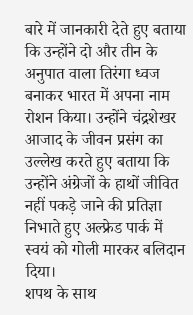बारे में जानकारी देते हुए बताया कि उन्होंने दो और तीन के अनुपात वाला तिरंगा ध्वज बनाकर भारत में अपना नाम रोशन किया। उन्होंने चंद्रशेखर आजाद के जीवन प्रसंग का उल्लेख करते हुए बताया कि उन्होंने अंग्रेजों के हाथों जीवित नहीं पकड़े जाने की प्रतिज्ञा निभाते हुए अल्फ्रेड पार्क में स्वयं को गोली मारकर बलिदान दिया।
शपथ के साथ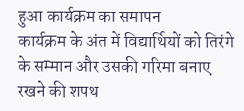हुआ कार्यक्रम का समापन
कार्यक्रम के अंत में विद्यार्थियों को तिरंगे के सम्मान और उसकी गरिमा बनाए रखने की शपथ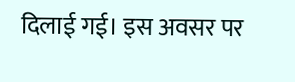दिलाई गई। इस अवसर पर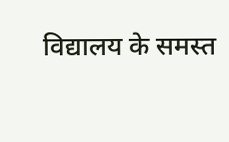विद्यालय के समस्त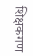शिक्षकगण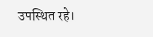उपस्थित रहे।